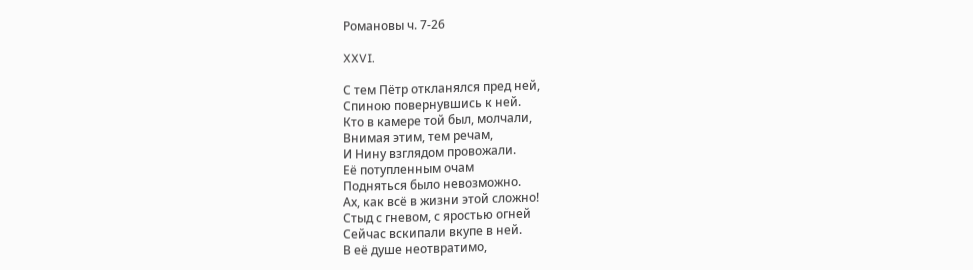Романовы ч. 7-26

XXVI.

С тем Пётр откланялся пред ней,
Спиною повернувшись к ней.
Кто в камере той был, молчали,
Внимая этим, тем речам,
И Нину взглядом провожали.
Её потупленным очам
Подняться было невозможно.
Ах, как всё в жизни этой сложно!
Стыд с гневом, с яростью огней
Сейчас вскипали вкупе в ней.
В её душе неотвратимо,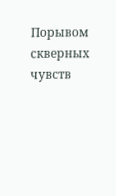Порывом скверных чувств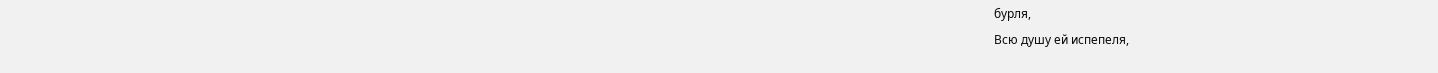бурля,
Всю душу ей испепеля,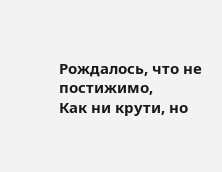Рождалось, что не постижимо,
Как ни крути, но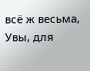всё ж весьма,
Увы, для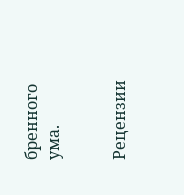бренного ума.


Рецензии